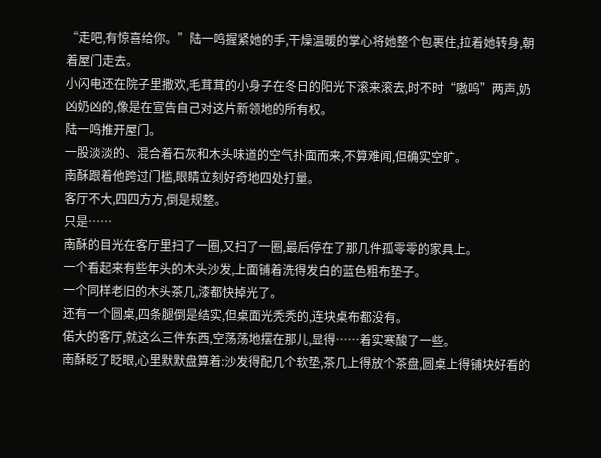“走吧,有惊喜给你。”陆一鸣握紧她的手,干燥温暖的掌心将她整个包裹住,拉着她转身,朝着屋门走去。
小闪电还在院子里撒欢,毛茸茸的小身子在冬日的阳光下滚来滚去,时不时“嗷呜”两声,奶凶奶凶的,像是在宣告自己对这片新领地的所有权。
陆一鸣推开屋门。
一股淡淡的、混合着石灰和木头味道的空气扑面而来,不算难闻,但确实空旷。
南酥跟着他跨过门槛,眼睛立刻好奇地四处打量。
客厅不大,四四方方,倒是规整。
只是……
南酥的目光在客厅里扫了一圈,又扫了一圈,最后停在了那几件孤零零的家具上。
一个看起来有些年头的木头沙发,上面铺着洗得发白的蓝色粗布垫子。
一个同样老旧的木头茶几,漆都快掉光了。
还有一个圆桌,四条腿倒是结实,但桌面光秃秃的,连块桌布都没有。
偌大的客厅,就这么三件东西,空荡荡地摆在那儿,显得……着实寒酸了一些。
南酥眨了眨眼,心里默默盘算着:沙发得配几个软垫,茶几上得放个茶盘,圆桌上得铺块好看的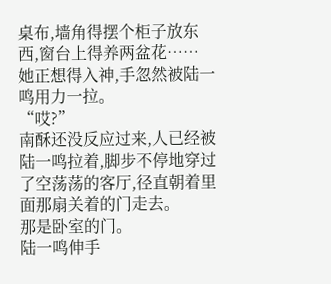桌布,墙角得摆个柜子放东西,窗台上得养两盆花……
她正想得入神,手忽然被陆一鸣用力一拉。
“哎?”
南酥还没反应过来,人已经被陆一鸣拉着,脚步不停地穿过了空荡荡的客厅,径直朝着里面那扇关着的门走去。
那是卧室的门。
陆一鸣伸手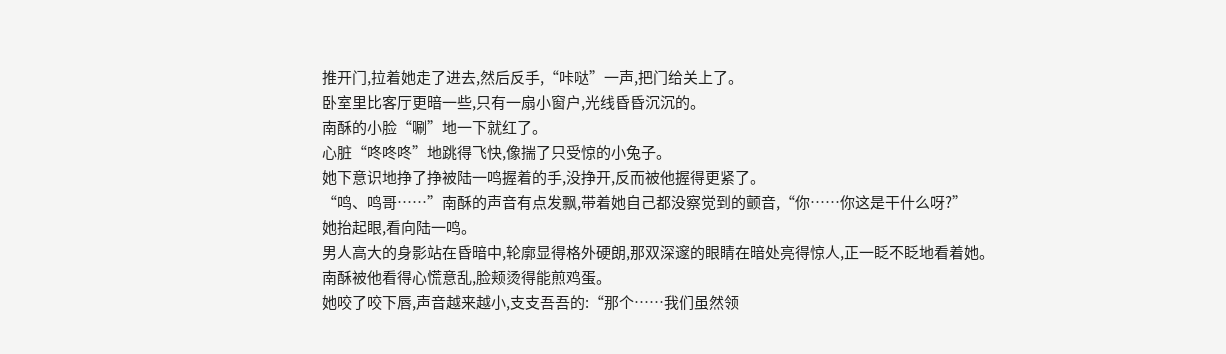推开门,拉着她走了进去,然后反手,“咔哒”一声,把门给关上了。
卧室里比客厅更暗一些,只有一扇小窗户,光线昏昏沉沉的。
南酥的小脸“唰”地一下就红了。
心脏“咚咚咚”地跳得飞快,像揣了只受惊的小兔子。
她下意识地挣了挣被陆一鸣握着的手,没挣开,反而被他握得更紧了。
“鸣、鸣哥……”南酥的声音有点发飘,带着她自己都没察觉到的颤音,“你……你这是干什么呀?”
她抬起眼,看向陆一鸣。
男人高大的身影站在昏暗中,轮廓显得格外硬朗,那双深邃的眼睛在暗处亮得惊人,正一眨不眨地看着她。
南酥被他看得心慌意乱,脸颊烫得能煎鸡蛋。
她咬了咬下唇,声音越来越小,支支吾吾的:“那个……我们虽然领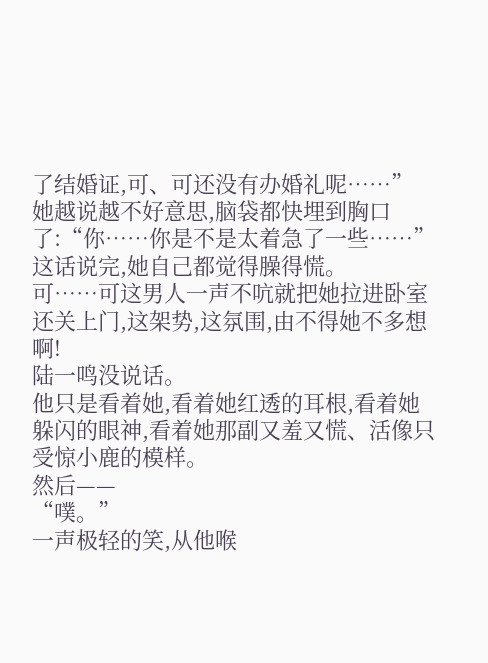了结婚证,可、可还没有办婚礼呢……”
她越说越不好意思,脑袋都快埋到胸口了:“你……你是不是太着急了一些……”
这话说完,她自己都觉得臊得慌。
可……可这男人一声不吭就把她拉进卧室还关上门,这架势,这氛围,由不得她不多想啊!
陆一鸣没说话。
他只是看着她,看着她红透的耳根,看着她躲闪的眼神,看着她那副又羞又慌、活像只受惊小鹿的模样。
然后——
“噗。”
一声极轻的笑,从他喉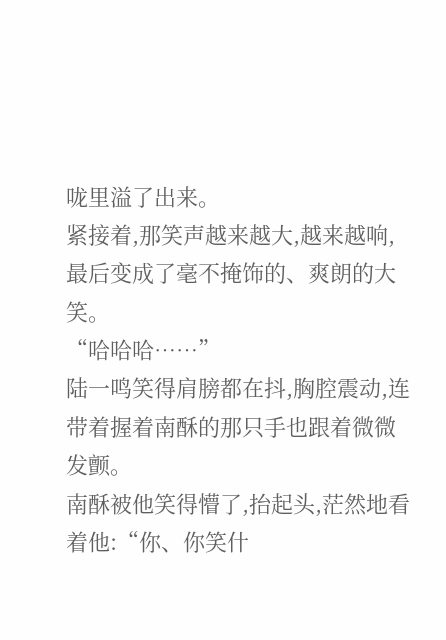咙里溢了出来。
紧接着,那笑声越来越大,越来越响,最后变成了毫不掩饰的、爽朗的大笑。
“哈哈哈……”
陆一鸣笑得肩膀都在抖,胸腔震动,连带着握着南酥的那只手也跟着微微发颤。
南酥被他笑得懵了,抬起头,茫然地看着他:“你、你笑什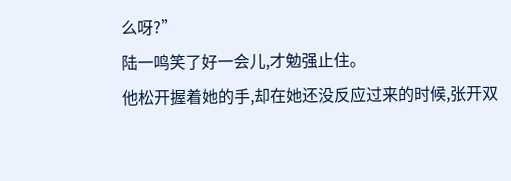么呀?”
陆一鸣笑了好一会儿,才勉强止住。
他松开握着她的手,却在她还没反应过来的时候,张开双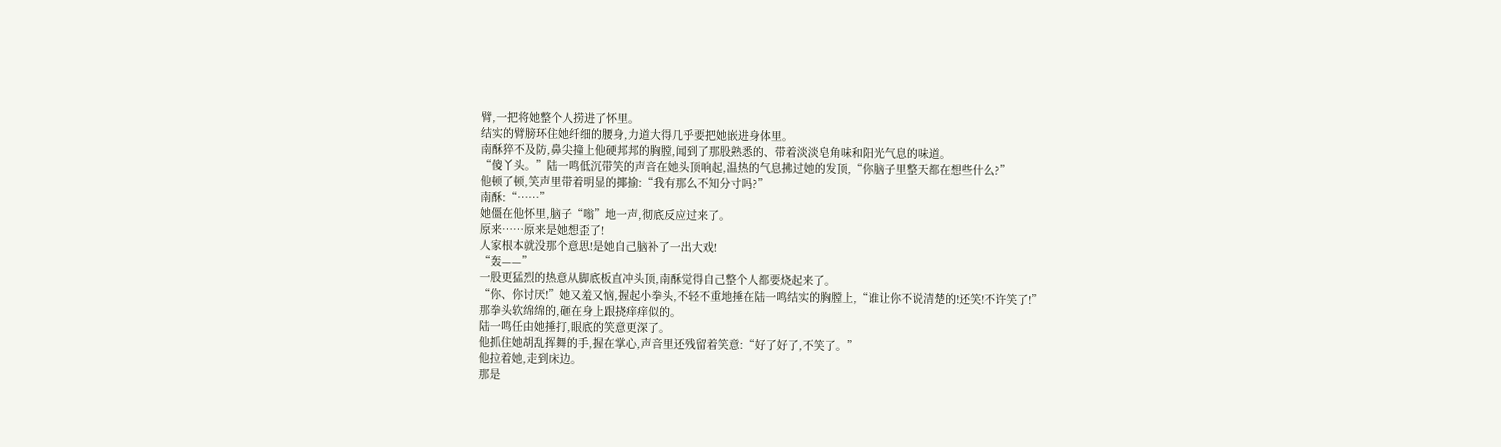臂,一把将她整个人捞进了怀里。
结实的臂膀环住她纤细的腰身,力道大得几乎要把她嵌进身体里。
南酥猝不及防,鼻尖撞上他硬邦邦的胸膛,闻到了那股熟悉的、带着淡淡皂角味和阳光气息的味道。
“傻丫头。”陆一鸣低沉带笑的声音在她头顶响起,温热的气息拂过她的发顶,“你脑子里整天都在想些什么?”
他顿了顿,笑声里带着明显的揶揄:“我有那么不知分寸吗?”
南酥:“……”
她僵在他怀里,脑子“嗡”地一声,彻底反应过来了。
原来……原来是她想歪了!
人家根本就没那个意思!是她自己脑补了一出大戏!
“轰——”
一股更猛烈的热意从脚底板直冲头顶,南酥觉得自己整个人都要烧起来了。
“你、你讨厌!”她又羞又恼,握起小拳头,不轻不重地捶在陆一鸣结实的胸膛上,“谁让你不说清楚的!还笑!不许笑了!”
那拳头软绵绵的,砸在身上跟挠痒痒似的。
陆一鸣任由她捶打,眼底的笑意更深了。
他抓住她胡乱挥舞的手,握在掌心,声音里还残留着笑意:“好了好了,不笑了。”
他拉着她,走到床边。
那是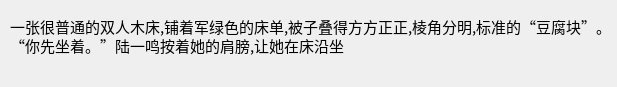一张很普通的双人木床,铺着军绿色的床单,被子叠得方方正正,棱角分明,标准的“豆腐块”。
“你先坐着。”陆一鸣按着她的肩膀,让她在床沿坐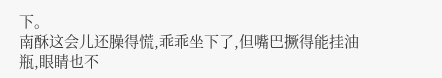下。
南酥这会儿还臊得慌,乖乖坐下了,但嘴巴撅得能挂油瓶,眼睛也不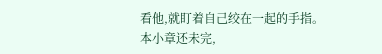看他,就盯着自己绞在一起的手指。
本小章还未完,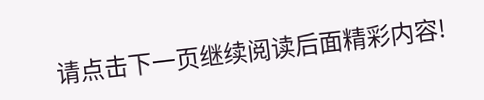请点击下一页继续阅读后面精彩内容!